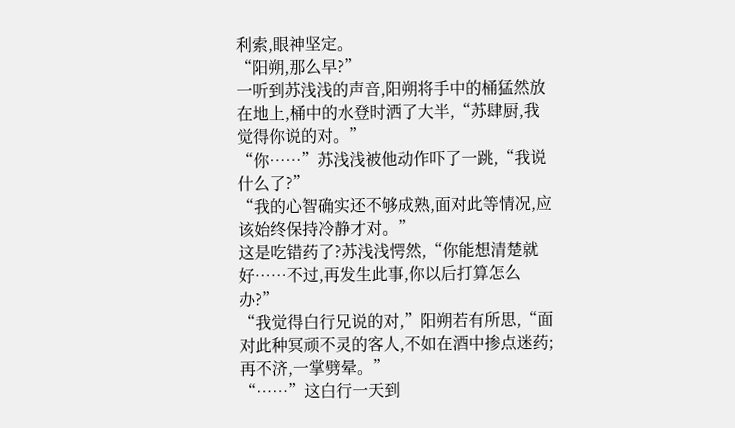利索,眼神坚定。
“阳朔,那么早?”
一听到苏浅浅的声音,阳朔将手中的桶猛然放在地上,桶中的水登时洒了大半,“苏肆厨,我觉得你说的对。”
“你……”苏浅浅被他动作吓了一跳,“我说什么了?”
“我的心智确实还不够成熟,面对此等情况,应该始终保持冷静才对。”
这是吃错药了?苏浅浅愕然,“你能想清楚就好……不过,再发生此事,你以后打算怎么办?”
“我觉得白行兄说的对,”阳朔若有所思,“面对此种冥顽不灵的客人,不如在酒中掺点迷药;再不济,一掌劈晕。”
“……”这白行一天到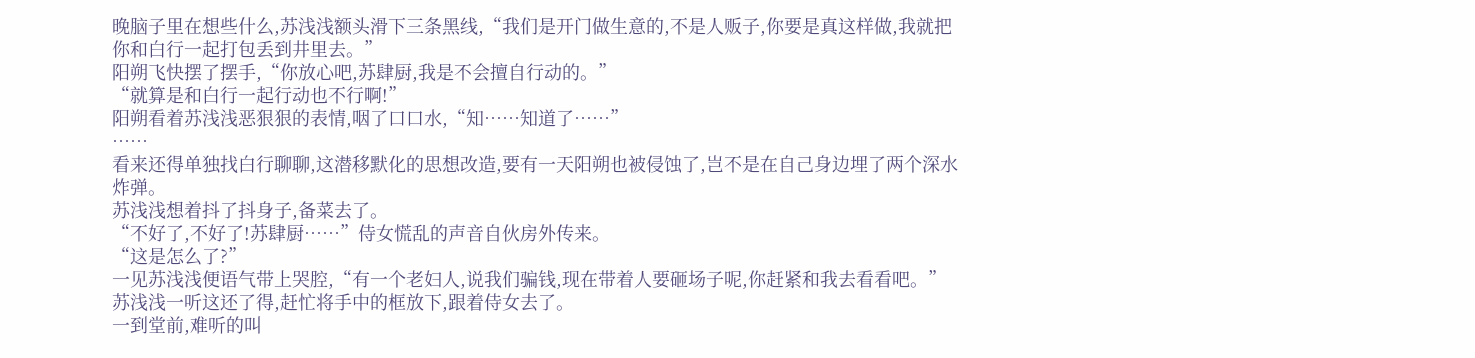晚脑子里在想些什么,苏浅浅额头滑下三条黑线,“我们是开门做生意的,不是人贩子,你要是真这样做,我就把你和白行一起打包丢到井里去。”
阳朔飞快摆了摆手,“你放心吧,苏肆厨,我是不会擅自行动的。”
“就算是和白行一起行动也不行啊!”
阳朔看着苏浅浅恶狠狠的表情,咽了口口水,“知……知道了……”
……
看来还得单独找白行聊聊,这潜移默化的思想改造,要有一天阳朔也被侵蚀了,岂不是在自己身边埋了两个深水炸弹。
苏浅浅想着抖了抖身子,备菜去了。
“不好了,不好了!苏肆厨……”侍女慌乱的声音自伙房外传来。
“这是怎么了?”
一见苏浅浅便语气带上哭腔,“有一个老妇人,说我们骗钱,现在带着人要砸场子呢,你赶紧和我去看看吧。”
苏浅浅一听这还了得,赶忙将手中的框放下,跟着侍女去了。
一到堂前,难听的叫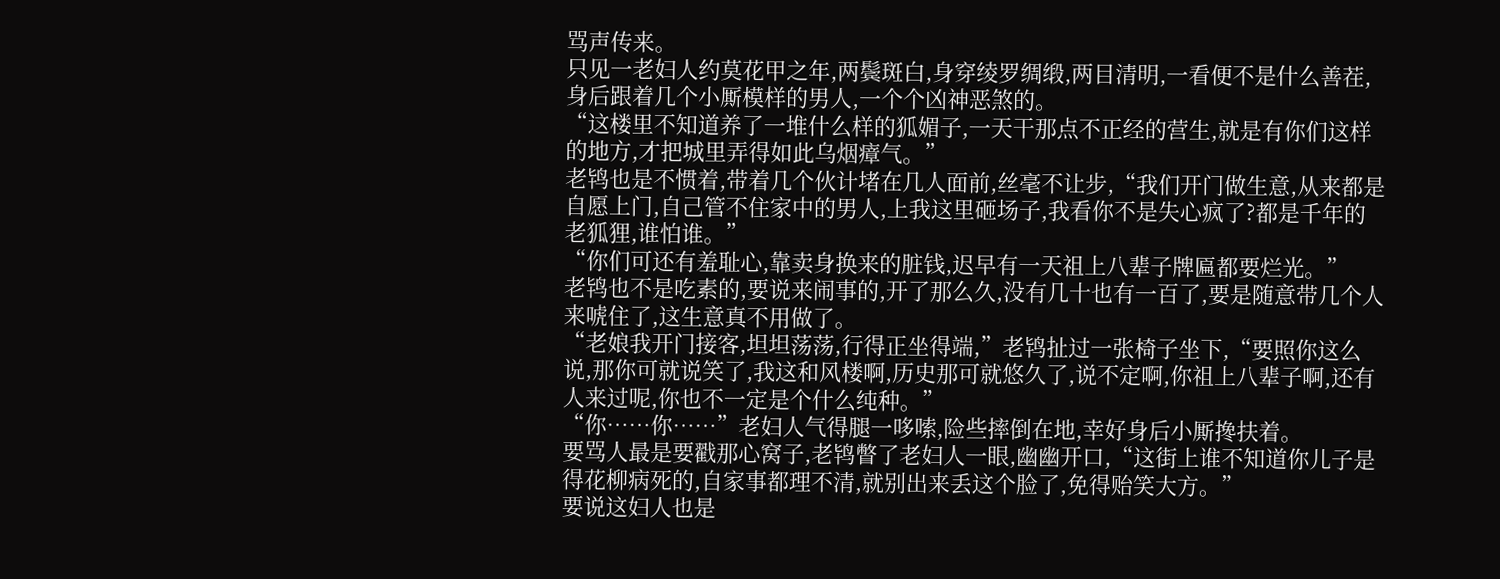骂声传来。
只见一老妇人约莫花甲之年,两鬓斑白,身穿绫罗绸缎,两目清明,一看便不是什么善茬,身后跟着几个小厮模样的男人,一个个凶神恶煞的。
“这楼里不知道养了一堆什么样的狐媚子,一天干那点不正经的营生,就是有你们这样的地方,才把城里弄得如此乌烟瘴气。”
老鸨也是不惯着,带着几个伙计堵在几人面前,丝毫不让步,“我们开门做生意,从来都是自愿上门,自己管不住家中的男人,上我这里砸场子,我看你不是失心疯了?都是千年的老狐狸,谁怕谁。”
“你们可还有羞耻心,靠卖身换来的脏钱,迟早有一天祖上八辈子牌匾都要烂光。”
老鸨也不是吃素的,要说来闹事的,开了那么久,没有几十也有一百了,要是随意带几个人来唬住了,这生意真不用做了。
“老娘我开门接客,坦坦荡荡,行得正坐得端,”老鸨扯过一张椅子坐下,“要照你这么说,那你可就说笑了,我这和风楼啊,历史那可就悠久了,说不定啊,你祖上八辈子啊,还有人来过呢,你也不一定是个什么纯种。”
“你……你……”老妇人气得腿一哆嗦,险些摔倒在地,幸好身后小厮搀扶着。
要骂人最是要戳那心窝子,老鸨瞥了老妇人一眼,幽幽开口,“这街上谁不知道你儿子是得花柳病死的,自家事都理不清,就别出来丢这个脸了,免得贻笑大方。”
要说这妇人也是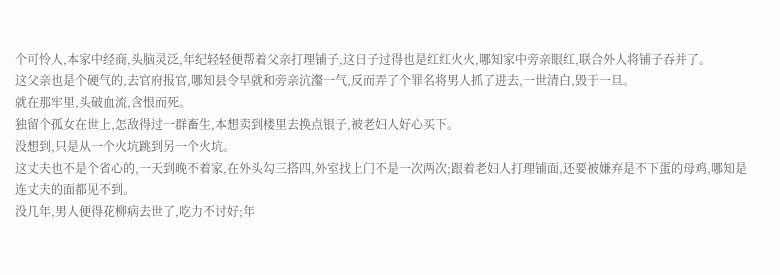个可怜人,本家中经商,头脑灵泛,年纪轻轻便帮着父亲打理铺子,这日子过得也是红红火火,哪知家中旁亲眼红,联合外人将铺子吞并了。
这父亲也是个硬气的,去官府报官,哪知县令早就和旁亲沆瀣一气,反而弄了个罪名将男人抓了进去,一世清白,毁于一旦。
就在那牢里,头破血流,含恨而死。
独留个孤女在世上,怎敌得过一群畜生,本想卖到楼里去换点银子,被老妇人好心买下。
没想到,只是从一个火坑跳到另一个火坑。
这丈夫也不是个省心的,一天到晚不着家,在外头勾三搭四,外室找上门不是一次两次;跟着老妇人打理铺面,还要被嫌弃是不下蛋的母鸡,哪知是连丈夫的面都见不到。
没几年,男人便得花柳病去世了,吃力不讨好;年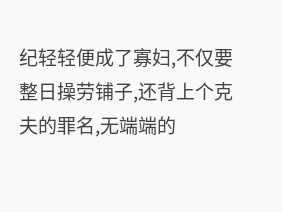纪轻轻便成了寡妇,不仅要整日操劳铺子,还背上个克夫的罪名,无端端的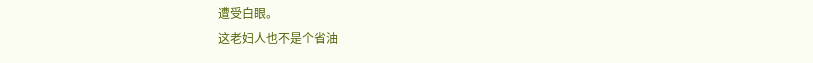遭受白眼。
这老妇人也不是个省油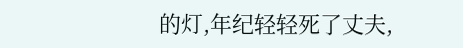的灯,年纪轻轻死了丈夫,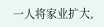一人将家业扩大,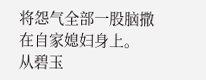将怨气全部一股脑撒在自家媳妇身上。
从碧玉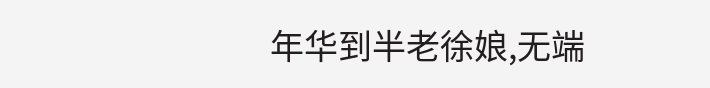年华到半老徐娘,无端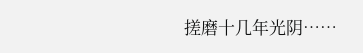搓磨十几年光阴……